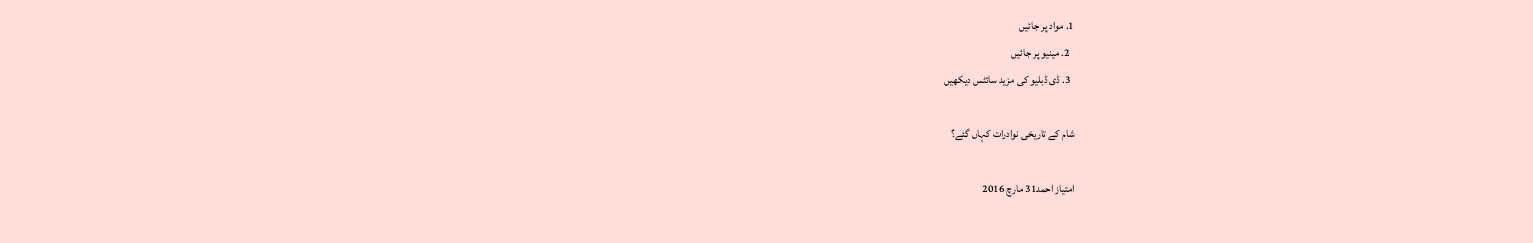1. مواد پر جائیں
  2. مینیو پر جائیں
  3. ڈی ڈبلیو کی مزید سائٹس دیکھیں

شام کے تاریخی نوادرات کہاں گئے؟

امتیاز احمد31 مارچ 2016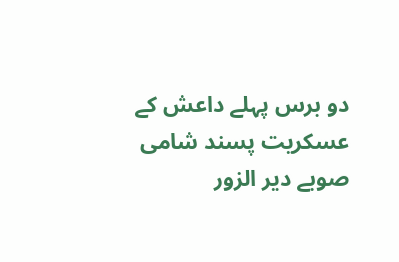دو برس پہلے داعش کے عسکریت پسند شامی صوبے دیر الزور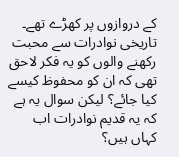کے دروازوں پر کھڑے تھے۔ تاریخی نوادرات سے محبت رکھنے والوں کو یہ فکر لاحق تھی کہ ان کو محفوظ کیسے کیا جائے؟ لیکن سوال یہ ہے کہ یہ قدیم نوادرات اب کہاں ہیں؟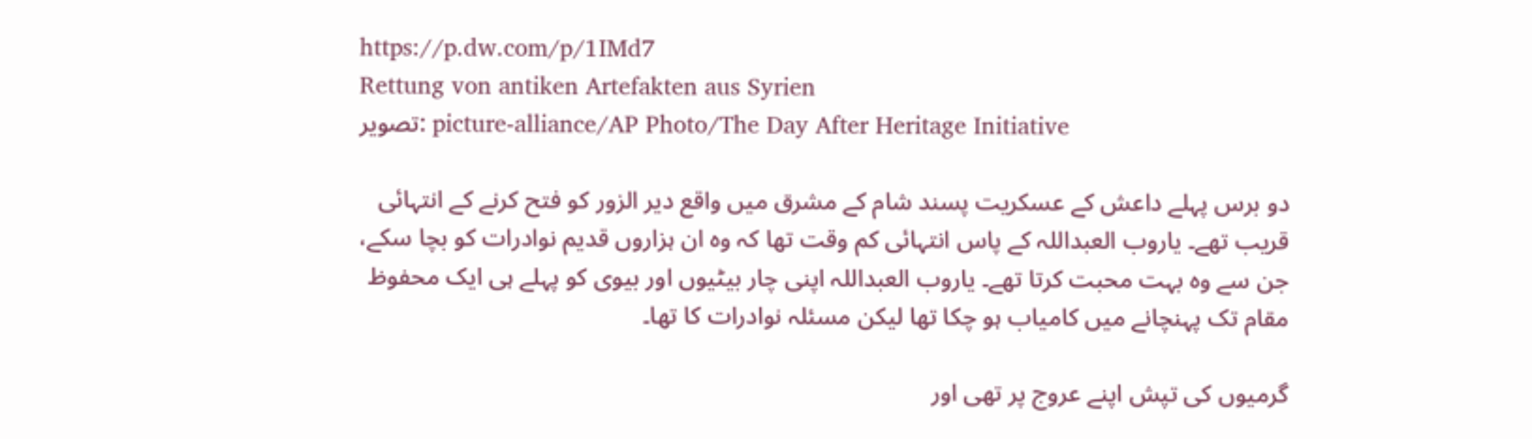https://p.dw.com/p/1IMd7
Rettung von antiken Artefakten aus Syrien
تصویر: picture-alliance/AP Photo/The Day After Heritage Initiative

دو برس پہلے داعش کے عسکریت پسند شام کے مشرق میں واقع دیر الزور کو فتح کرنے کے انتہائی قریب تھے۔ یاروب العبداللہ کے پاس انتہائی کم وقت تھا کہ وہ ان ہزاروں قدیم نوادرات کو بچا سکے، جن سے وہ بہت محبت کرتا تھے۔ یاروب العبداللہ اپنی چار بیٹیوں اور بیوی کو پہلے ہی ایک محفوظ مقام تک پہنچانے میں کامیاب ہو چکا تھا لیکن مسئلہ نوادرات کا تھا۔

گرمیوں کی تپش اپنے عروج پر تھی اور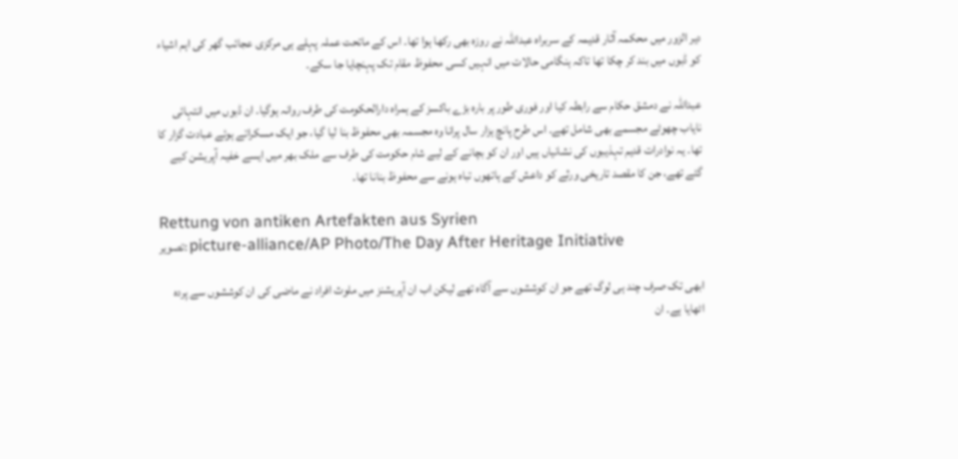دیر الزور میں محکمہ آثار قدیمہ کے سربراہ عبداللہ نے روزہ بھی رکھا ہوا تھا۔ اس کے ماتحت عملہ پہلے ہی مرکزی عجائب گھر کی اہم اشیاء کو ڈبوں میں بند کر چکا تھا تاکہ ہنگامی حالات میں انہیں کسی محفوظ مقام تک پہنچایا جا سکے۔

عبداللہ نے دمشق حکام سے رابطہ کیا اور فوری طور پر بارہ بڑے باکسز کے ہمراہ دارالحکومت کی طرف روانہ ہوگیا۔ ان ڈبوں میں انتہائی نایاب چھوٹے مجسمے بھی شامل تھے۔ اس طرح پانچ ہزار سال پرانا وہ مجسمہ بھی محفوظ بنا لیا گیا، جو ایک مسکراتے ہوئے عبادت گزار کا تھا۔ یہ نوادرات قدیم تہذیبوں کی نشانیاں ہیں اور ان کو بچانے کے لیے شام حکومت کی طرف سے ملک بھر میں ایسے خفیہ آپریشن کیے گئے تھے، جن کا مقصد تاریخی ورثے کو داعش کے ہاتھوں تباہ ہونے سے محفوظ بنانا تھا۔

Rettung von antiken Artefakten aus Syrien
تصویر: picture-alliance/AP Photo/The Day After Heritage Initiative

ابھی تک صرف چند ہی لوگ تھے جو ان کوششوں سے آگاہ تھے لیکن اب ان آپریشنز میں ملوث افراد نے ماضی کی ان کوششوں سے پردہ اٹھایا ہے۔ ان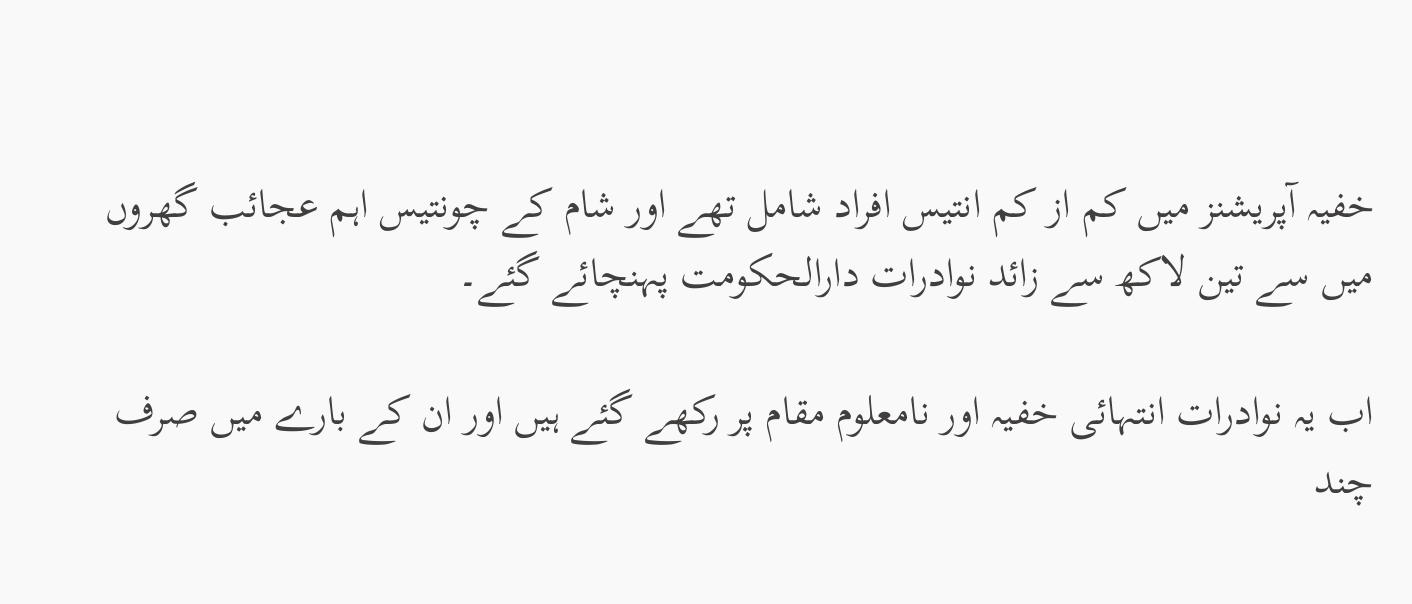خفیہ آپریشنز میں کم از کم انتیس افراد شامل تھے اور شام کے چونتیس اہم عجائب گھروں میں سے تین لاکھ سے زائد نوادرات دارالحکومت پہنچائے گئے۔

اب یہ نوادرات انتہائی خفیہ اور نامعلوم مقام پر رکھے گئے ہیں اور ان کے بارے میں صرف چند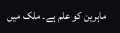ماہرین کو علم ہے۔ ملک میں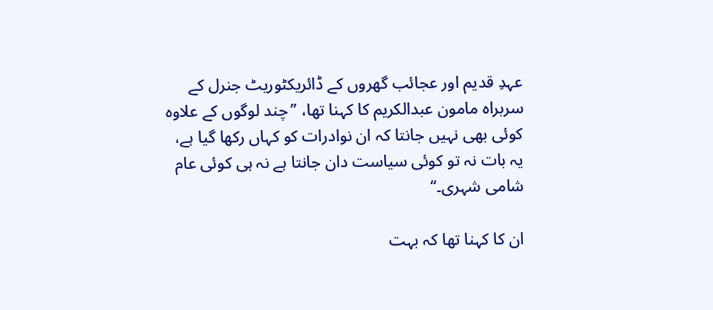عہدِ قدیم اور عجائب گھروں کے ڈائریکٹوریٹ جنرل کے سربراہ مامون عبدالکریم کا کہنا تھا، ’’چند لوگوں کے علاوہ کوئی بھی نہیں جانتا کہ ان نوادرات کو کہاں رکھا گیا ہے، یہ بات نہ تو کوئی سیاست دان جانتا ہے نہ ہی کوئی عام شامی شہری۔‘‘

ان کا کہنا تھا کہ بہت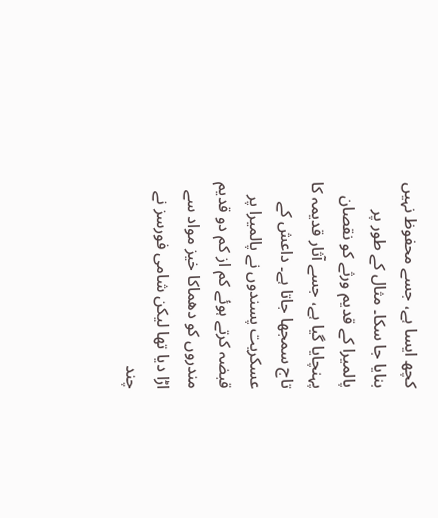کچھ ایسا ہے، جسے محفوظ نہیں بنایا جا سکا۔ مثال کے طور پر پالمیرا کے قدیم ورثے کو نقصان پہنچایا گیا ہے، جسے آثار قدیمہ کا تاج سمجھا جاتا ہے۔ داعش کے عسکریت پسندوں نے پالمیرا پر قبضہ کرتے ہوئے کم از کم دو قدیم مندروں کو دھماکا خیز مواد سے اڑا دیا تھا لیکن شامی فورسز نے چند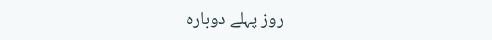روز پہلے دوبارہ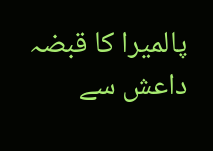پالمیرا کا قبضہ داعش سے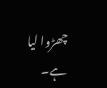چھڑوا لیا ہے۔